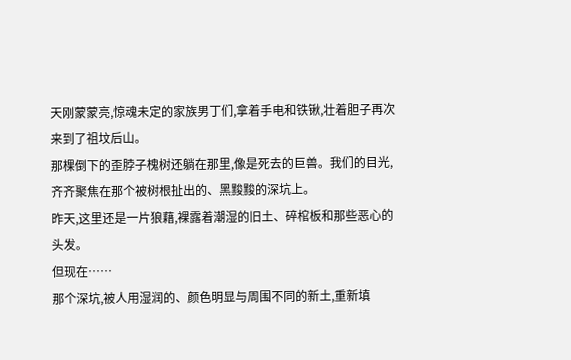天刚蒙蒙亮,惊魂未定的家族男丁们,拿着手电和铁锹,壮着胆子再次来到了祖坟后山。
那棵倒下的歪脖子槐树还躺在那里,像是死去的巨兽。我们的目光,齐齐聚焦在那个被树根扯出的、黑黢黢的深坑上。
昨天,这里还是一片狼藉,裸露着潮湿的旧土、碎棺板和那些恶心的头发。
但现在……
那个深坑,被人用湿润的、颜色明显与周围不同的新土,重新填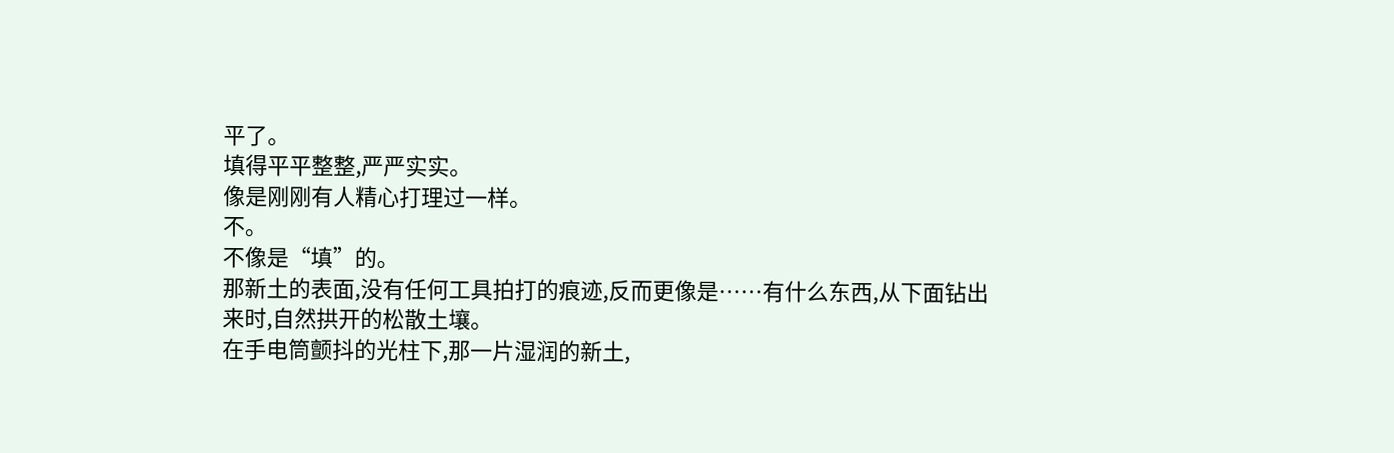平了。
填得平平整整,严严实实。
像是刚刚有人精心打理过一样。
不。
不像是“填”的。
那新土的表面,没有任何工具拍打的痕迹,反而更像是……有什么东西,从下面钻出来时,自然拱开的松散土壤。
在手电筒颤抖的光柱下,那一片湿润的新土,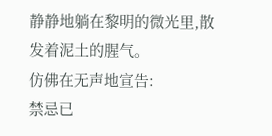静静地躺在黎明的微光里,散发着泥土的腥气。
仿佛在无声地宣告:
禁忌已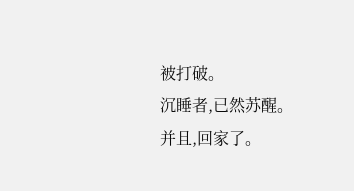被打破。
沉睡者,已然苏醒。
并且,回家了。